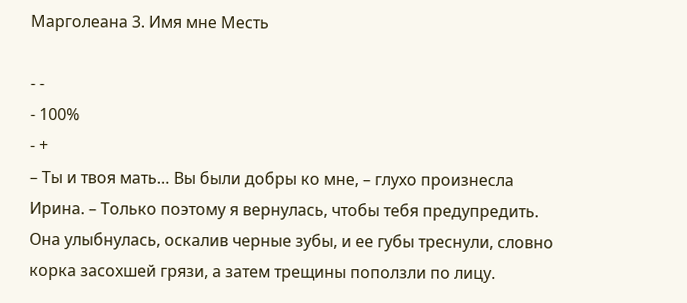Марголеана 3. Имя мне Месть

- -
- 100%
- +
– Ты и твоя мать… Вы были добры ко мне, – глухо произнесла Ирина. – Только поэтому я вернулась, чтобы тебя предупредить.
Она улыбнулась, оскалив черные зубы, и ее губы треснули, словно корка засохшей грязи, а затем трещины поползли по лицу.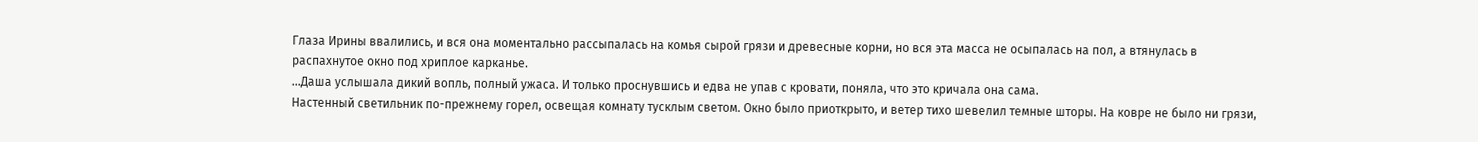Глаза Ирины ввалились, и вся она моментально рассыпалась на комья сырой грязи и древесные корни, но вся эта масса не осыпалась на пол, а втянулась в распахнутое окно под хриплое карканье.
…Даша услышала дикий вопль, полный ужаса. И только проснувшись и едва не упав с кровати, поняла, что это кричала она сама.
Настенный светильник по-прежнему горел, освещая комнату тусклым светом. Окно было приоткрыто, и ветер тихо шевелил темные шторы. На ковре не было ни грязи,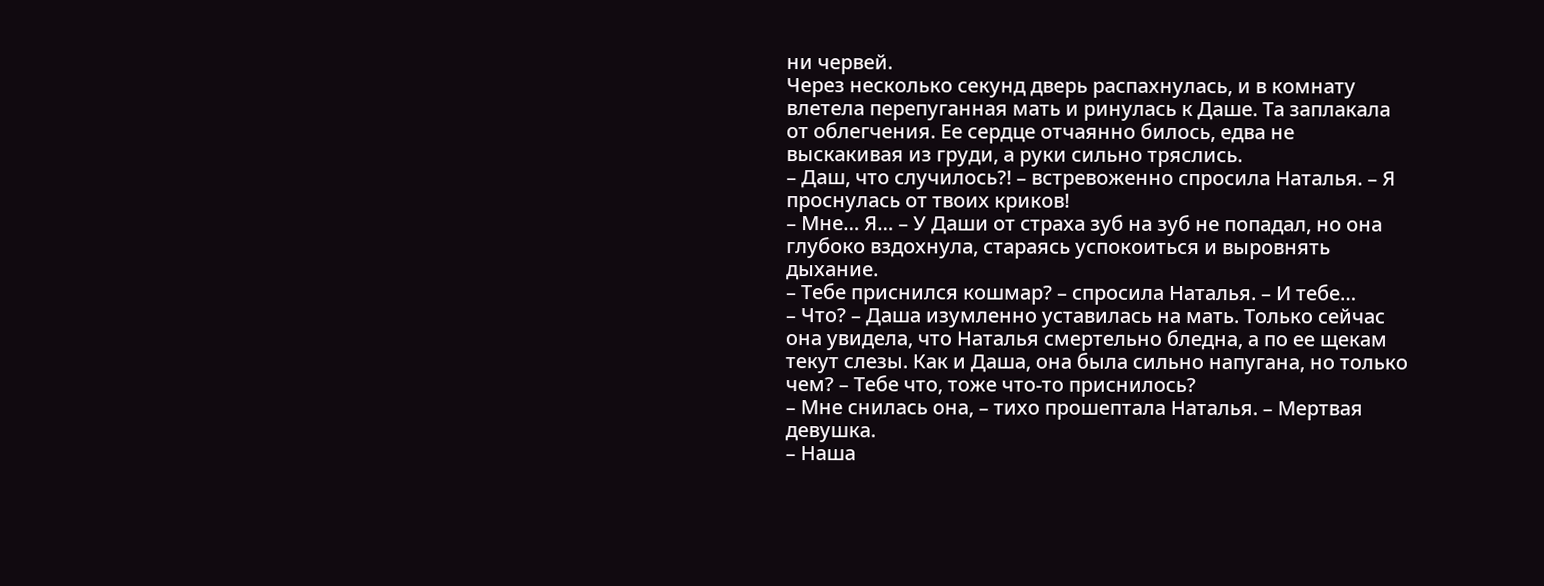ни червей.
Через несколько секунд дверь распахнулась, и в комнату влетела перепуганная мать и ринулась к Даше. Та заплакала от облегчения. Ее сердце отчаянно билось, едва не выскакивая из груди, а руки сильно тряслись.
– Даш, что случилось?! – встревоженно спросила Наталья. – Я проснулась от твоих криков!
– Мне… Я… – У Даши от страха зуб на зуб не попадал, но она глубоко вздохнула, стараясь успокоиться и выровнять дыхание.
– Тебе приснился кошмар? – спросила Наталья. – И тебе…
– Что? – Даша изумленно уставилась на мать. Только сейчас она увидела, что Наталья смертельно бледна, а по ее щекам текут слезы. Как и Даша, она была сильно напугана, но только чем? – Тебе что, тоже что-то приснилось?
– Мне снилась она, – тихо прошептала Наталья. – Мертвая девушка.
– Наша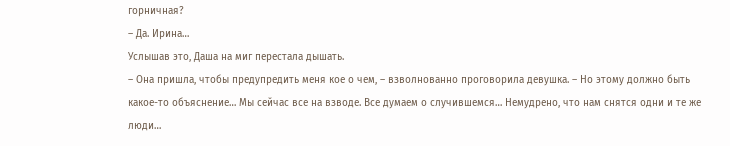горничная?
– Да. Ирина…
Услышав это, Даша на миг перестала дышать.
– Она пришла, чтобы предупредить меня кое о чем, – взволнованно проговорила девушка. – Но этому должно быть какое-то объяснение… Мы сейчас все на взводе. Все думаем о случившемся… Немудрено, что нам снятся одни и те же люди…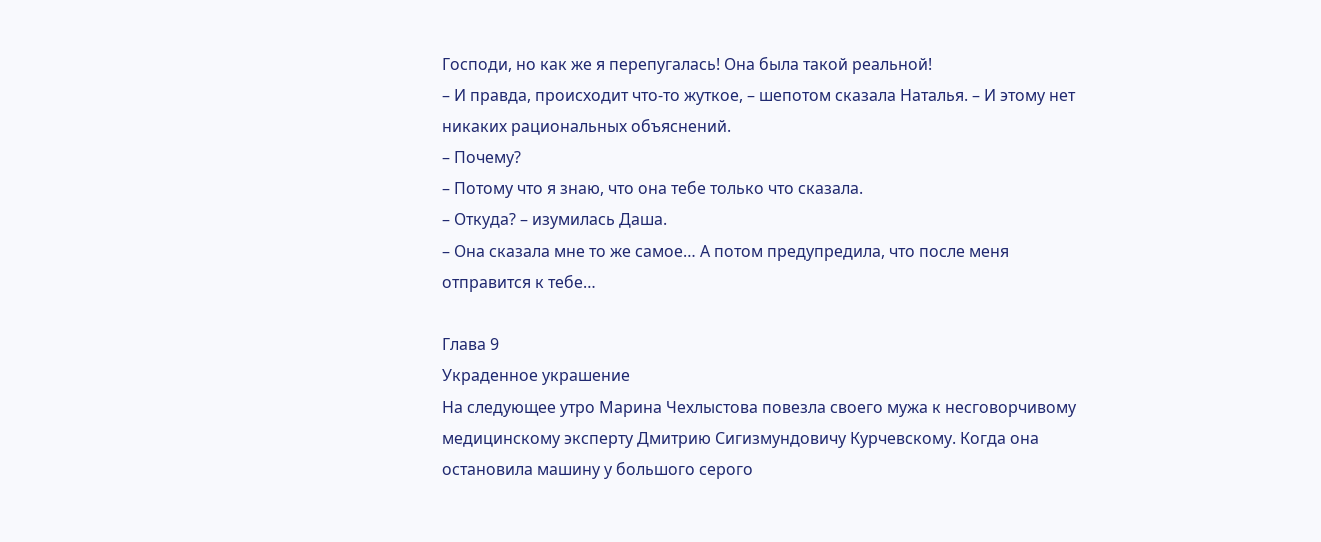Господи, но как же я перепугалась! Она была такой реальной!
– И правда, происходит что-то жуткое, – шепотом сказала Наталья. – И этому нет никаких рациональных объяснений.
– Почему?
– Потому что я знаю, что она тебе только что сказала.
– Откуда? – изумилась Даша.
– Она сказала мне то же самое… А потом предупредила, что после меня отправится к тебе…

Глава 9
Украденное украшение
На следующее утро Марина Чехлыстова повезла своего мужа к несговорчивому медицинскому эксперту Дмитрию Сигизмундовичу Курчевскому. Когда она остановила машину у большого серого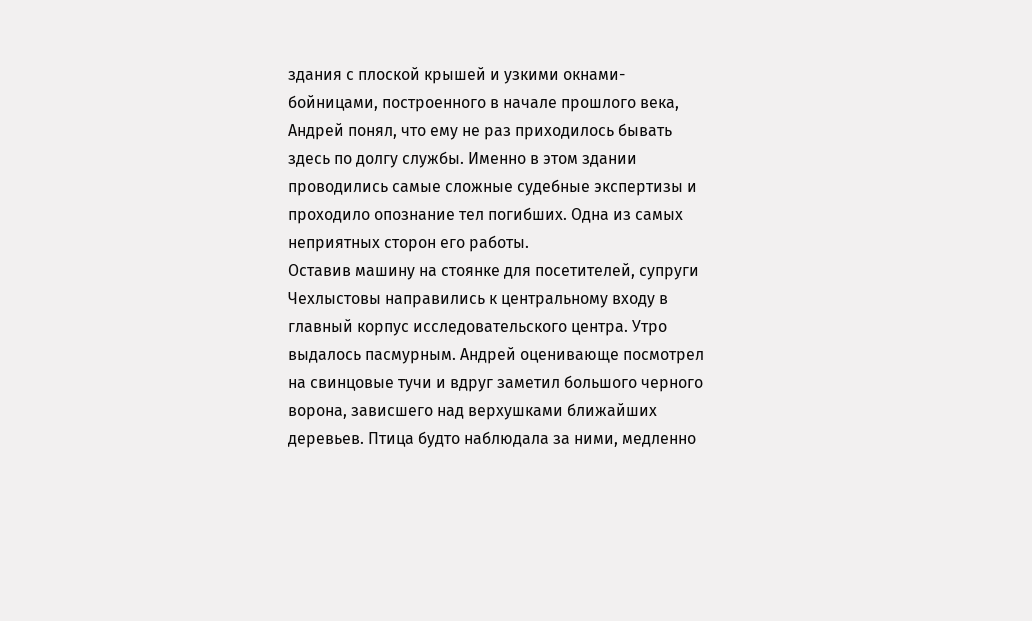здания с плоской крышей и узкими окнами-бойницами, построенного в начале прошлого века, Андрей понял, что ему не раз приходилось бывать здесь по долгу службы. Именно в этом здании проводились самые сложные судебные экспертизы и проходило опознание тел погибших. Одна из самых неприятных сторон его работы.
Оставив машину на стоянке для посетителей, супруги Чехлыстовы направились к центральному входу в главный корпус исследовательского центра. Утро выдалось пасмурным. Андрей оценивающе посмотрел на свинцовые тучи и вдруг заметил большого черного ворона, зависшего над верхушками ближайших деревьев. Птица будто наблюдала за ними, медленно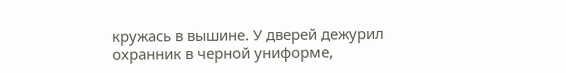кружась в вышине. У дверей дежурил охранник в черной униформе,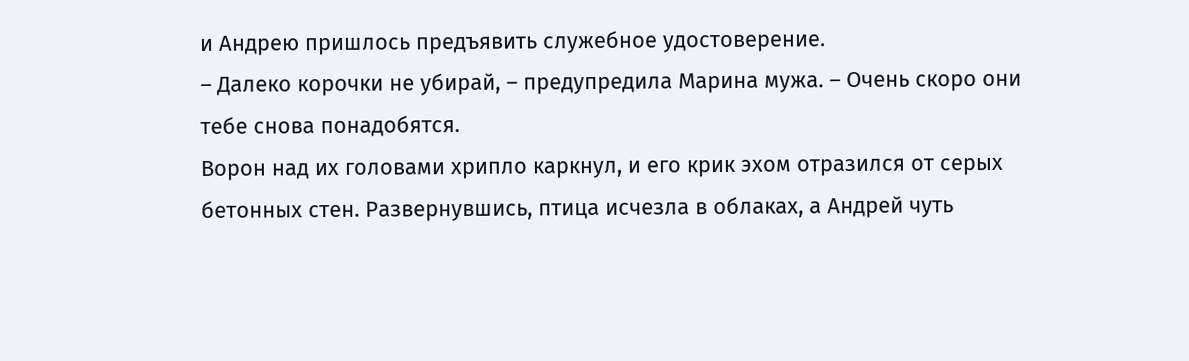и Андрею пришлось предъявить служебное удостоверение.
– Далеко корочки не убирай, – предупредила Марина мужа. – Очень скоро они тебе снова понадобятся.
Ворон над их головами хрипло каркнул, и его крик эхом отразился от серых бетонных стен. Развернувшись, птица исчезла в облаках, а Андрей чуть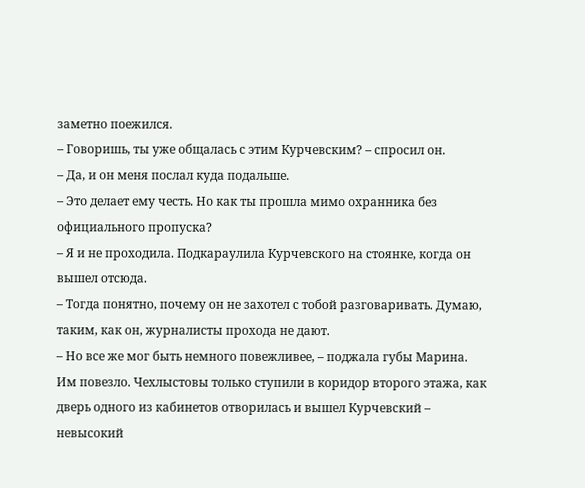заметно поежился.
– Говоришь, ты уже общалась с этим Курчевским? – спросил он.
– Да, и он меня послал куда подальше.
– Это делает ему честь. Но как ты прошла мимо охранника без официального пропуска?
– Я и не проходила. Подкараулила Курчевского на стоянке, когда он вышел отсюда.
– Тогда понятно, почему он не захотел с тобой разговаривать. Думаю, таким, как он, журналисты прохода не дают.
– Но все же мог быть немного повежливее, – поджала губы Марина.
Им повезло. Чехлыстовы только ступили в коридор второго этажа, как дверь одного из кабинетов отворилась и вышел Курчевский – невысокий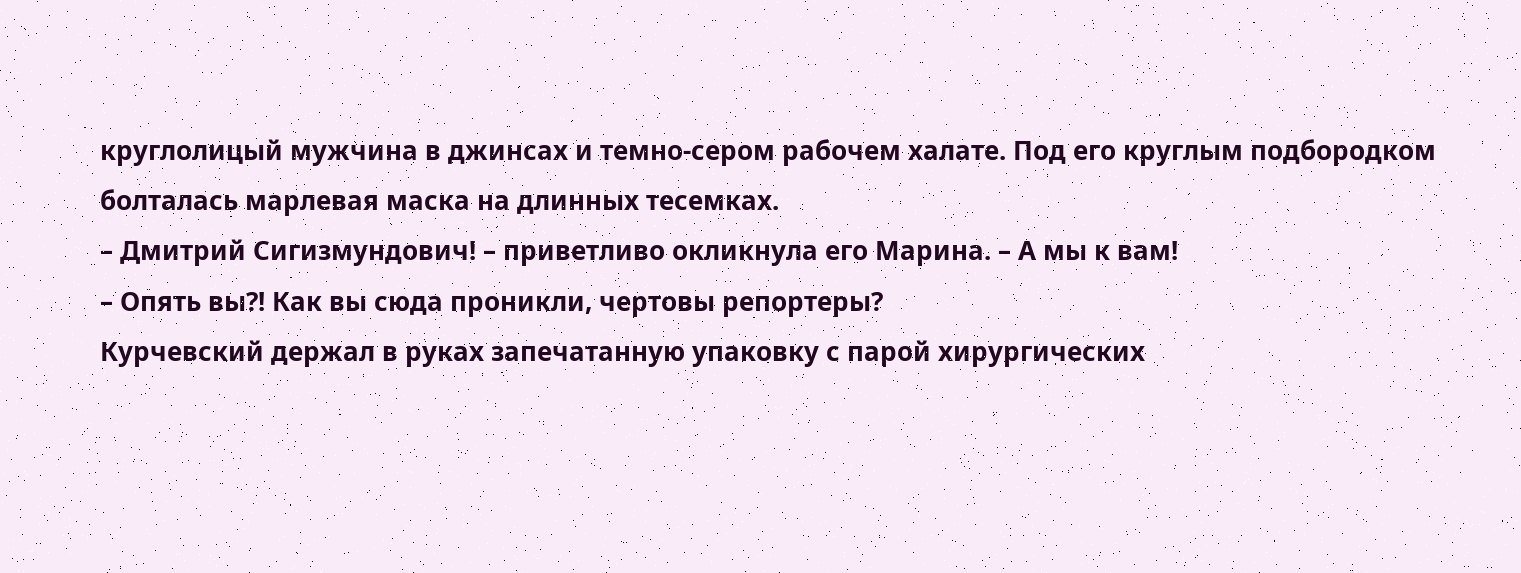круглолицый мужчина в джинсах и темно-сером рабочем халате. Под его круглым подбородком болталась марлевая маска на длинных тесемках.
– Дмитрий Сигизмундович! – приветливо окликнула его Марина. – А мы к вам!
– Опять вы?! Как вы сюда проникли, чертовы репортеры?
Курчевский держал в руках запечатанную упаковку с парой хирургических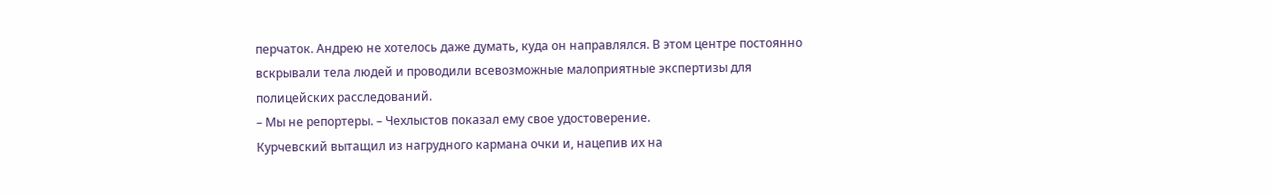перчаток. Андрею не хотелось даже думать, куда он направлялся. В этом центре постоянно вскрывали тела людей и проводили всевозможные малоприятные экспертизы для полицейских расследований.
– Мы не репортеры. – Чехлыстов показал ему свое удостоверение.
Курчевский вытащил из нагрудного кармана очки и, нацепив их на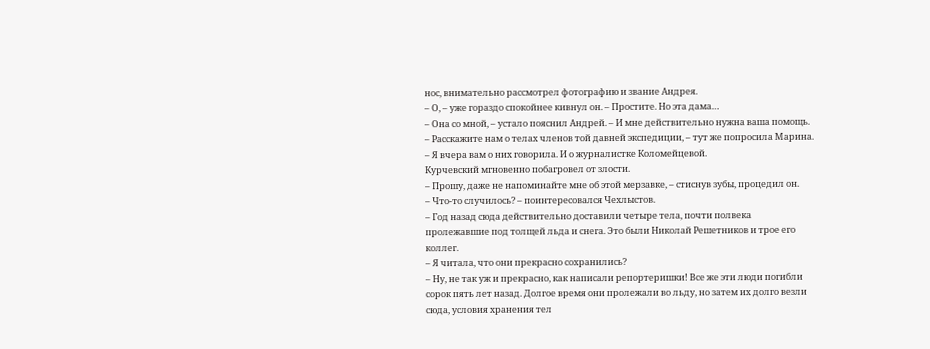нос, внимательно рассмотрел фотографию и звание Андрея.
– О, – уже гораздо спокойнее кивнул он. – Простите. Но эта дама…
– Она со мной, – устало пояснил Андрей. – И мне действительно нужна ваша помощь.
– Расскажите нам о телах членов той давней экспедиции, – тут же попросила Марина. – Я вчера вам о них говорила. И о журналистке Коломейцевой.
Курчевский мгновенно побагровел от злости.
– Прошу, даже не напоминайте мне об этой мерзавке, – стиснув зубы, процедил он.
– Что-то случилось? – поинтересовался Чехлыстов.
– Год назад сюда действительно доставили четыре тела, почти полвека пролежавшие под толщей льда и снега. Это были Николай Решетников и трое его коллег.
– Я читала, что они прекрасно сохранились?
– Ну, не так уж и прекрасно, как написали репортеришки! Все же эти люди погибли сорок пять лет назад. Долгое время они пролежали во льду, но затем их долго везли сюда, условия хранения тел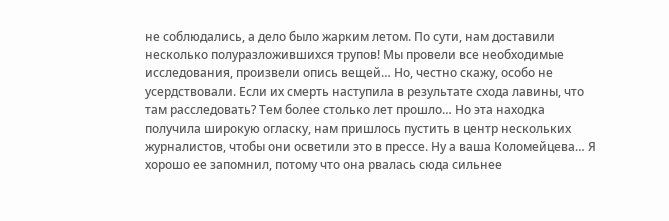не соблюдались, а дело было жарким летом. По сути, нам доставили несколько полуразложившихся трупов! Мы провели все необходимые исследования, произвели опись вещей… Но, честно скажу, особо не усердствовали. Если их смерть наступила в результате схода лавины, что там расследовать? Тем более столько лет прошло… Но эта находка получила широкую огласку, нам пришлось пустить в центр нескольких журналистов, чтобы они осветили это в прессе. Ну а ваша Коломейцева… Я хорошо ее запомнил, потому что она рвалась сюда сильнее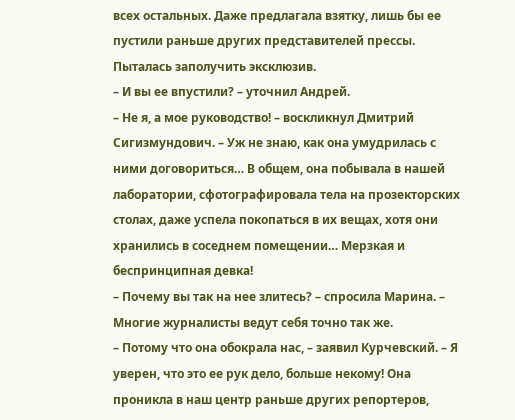всех остальных. Даже предлагала взятку, лишь бы ее пустили раньше других представителей прессы. Пыталась заполучить эксклюзив.
– И вы ее впустили? – уточнил Андрей.
– Не я, а мое руководство! – воскликнул Дмитрий Сигизмундович. – Уж не знаю, как она умудрилась с ними договориться… В общем, она побывала в нашей лаборатории, сфотографировала тела на прозекторских столах, даже успела покопаться в их вещах, хотя они хранились в соседнем помещении… Мерзкая и беспринципная девка!
– Почему вы так на нее злитесь? – спросила Марина. – Многие журналисты ведут себя точно так же.
– Потому что она обокрала нас, – заявил Курчевский. – Я уверен, что это ее рук дело, больше некому! Она проникла в наш центр раньше других репортеров,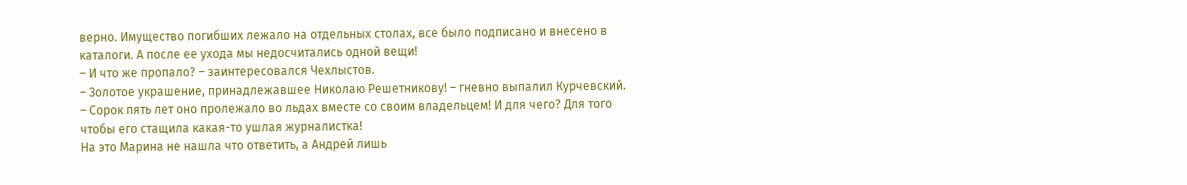верно. Имущество погибших лежало на отдельных столах, все было подписано и внесено в каталоги. А после ее ухода мы недосчитались одной вещи!
– И что же пропало? – заинтересовался Чехлыстов.
– Золотое украшение, принадлежавшее Николаю Решетникову! – гневно выпалил Курчевский. – Сорок пять лет оно пролежало во льдах вместе со своим владельцем! И для чего? Для того чтобы его стащила какая-то ушлая журналистка!
На это Марина не нашла что ответить, а Андрей лишь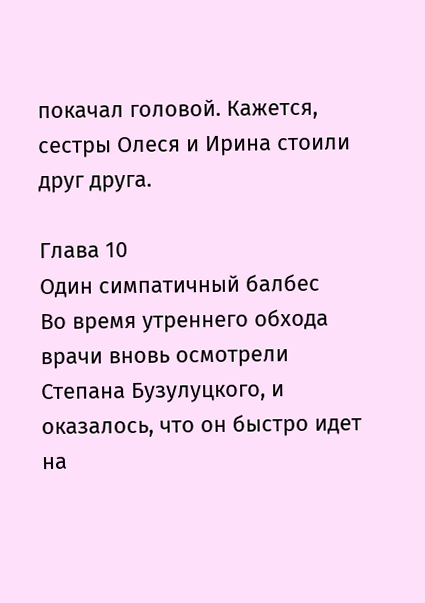покачал головой. Кажется, сестры Олеся и Ирина стоили друг друга.

Глава 10
Один симпатичный балбес
Во время утреннего обхода врачи вновь осмотрели Степана Бузулуцкого, и оказалось, что он быстро идет на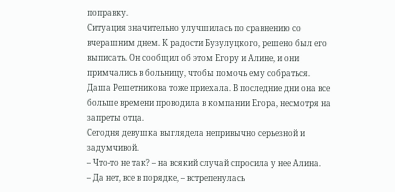поправку.
Ситуация значительно улучшилась по сравнению со вчерашним днем. К радости Бузулуцкого, решено был его выписать. Он сообщил об этом Егору и Алине, и они примчались в больницу, чтобы помочь ему собраться.
Даша Решетникова тоже приехала. В последние дни она все больше времени проводила в компании Егора, несмотря на запреты отца.
Сегодня девушка выглядела непривычно серьезной и задумчивой.
– Что-то не так? – на всякий случай спросила у нее Алина.
– Да нет, все в порядке, – встрепенулась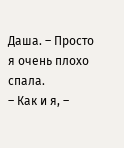Даша. – Просто я очень плохо спала.
– Как и я, –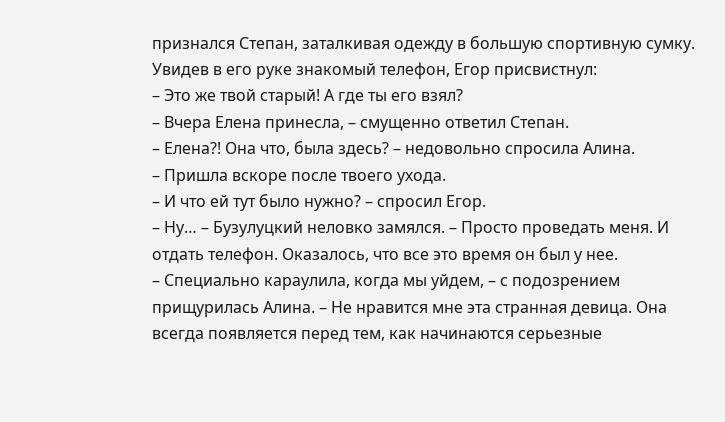признался Степан, заталкивая одежду в большую спортивную сумку.
Увидев в его руке знакомый телефон, Егор присвистнул:
– Это же твой старый! А где ты его взял?
– Вчера Елена принесла, – смущенно ответил Степан.
– Елена?! Она что, была здесь? – недовольно спросила Алина.
– Пришла вскоре после твоего ухода.
– И что ей тут было нужно? – спросил Егор.
– Ну… – Бузулуцкий неловко замялся. – Просто проведать меня. И отдать телефон. Оказалось, что все это время он был у нее.
– Специально караулила, когда мы уйдем, – с подозрением прищурилась Алина. – Не нравится мне эта странная девица. Она всегда появляется перед тем, как начинаются серьезные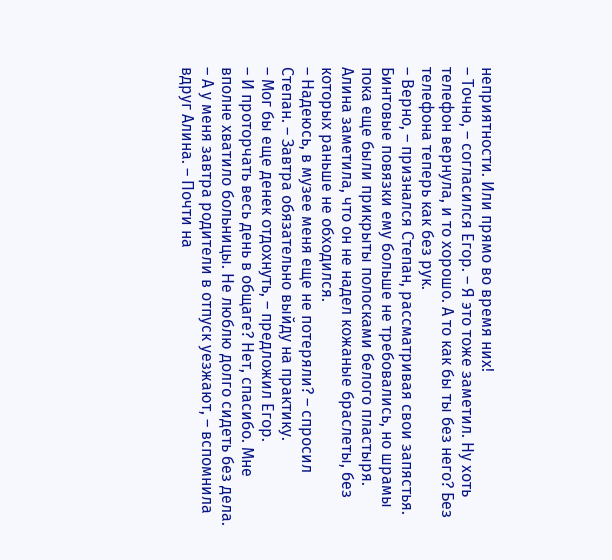неприятности. Или прямо во время них!
– Точно, – согласился Егор. – Я это тоже заметил. Ну хоть телефон вернула, и то хорошо. А то как бы ты без него? Без телефона теперь как без рук.
– Верно, – признался Степан, рассматривая свои запястья. Бинтовые повязки ему больше не требовались, но шрамы пока еще были прикрыты полосками белого пластыря.
Алина заметила, что он не надел кожаные браслеты, без которых раньше не обходился.
– Надеюсь, в музее меня еще не потеряли? – спросил Степан. – Завтра обязательно выйду на практику.
– Мог бы еще денек отдохнуть, – предложил Егор.
– И проторчать весь день в общаге? Нет, спасибо. Мне вполне хватило больницы. Не люблю долго сидеть без дела.
– А у меня завтра родители в отпуск уезжают, – вспомнила вдруг Алина. – Почти на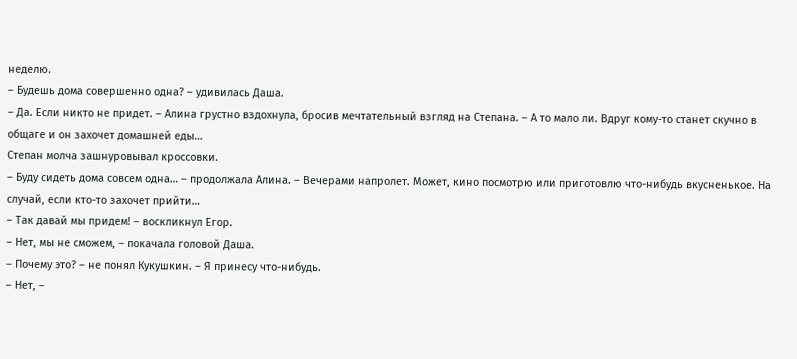неделю.
– Будешь дома совершенно одна? – удивилась Даша.
– Да. Если никто не придет. – Алина грустно вздохнула, бросив мечтательный взгляд на Степана. – А то мало ли. Вдруг кому-то станет скучно в общаге и он захочет домашней еды…
Степан молча зашнуровывал кроссовки.
– Буду сидеть дома совсем одна… – продолжала Алина. – Вечерами напролет. Может, кино посмотрю или приготовлю что-нибудь вкусненькое. На случай, если кто-то захочет прийти…
– Так давай мы придем! – воскликнул Егор.
– Нет, мы не сможем, – покачала головой Даша.
– Почему это? – не понял Кукушкин. – Я принесу что-нибудь.
– Нет, –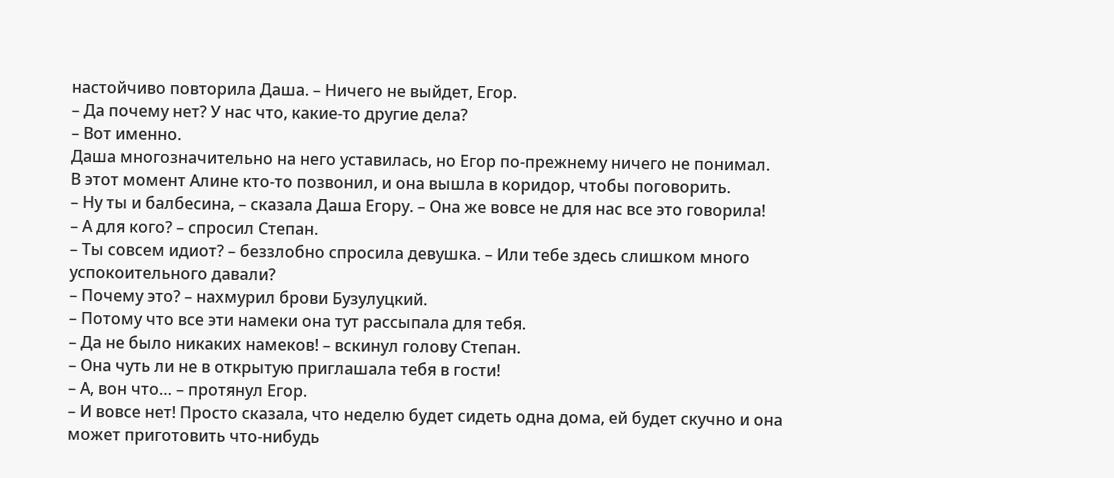настойчиво повторила Даша. – Ничего не выйдет, Егор.
– Да почему нет? У нас что, какие-то другие дела?
– Вот именно.
Даша многозначительно на него уставилась, но Егор по-прежнему ничего не понимал.
В этот момент Алине кто-то позвонил, и она вышла в коридор, чтобы поговорить.
– Ну ты и балбесина, – сказала Даша Егору. – Она же вовсе не для нас все это говорила!
– А для кого? – спросил Степан.
– Ты совсем идиот? – беззлобно спросила девушка. – Или тебе здесь слишком много успокоительного давали?
– Почему это? – нахмурил брови Бузулуцкий.
– Потому что все эти намеки она тут рассыпала для тебя.
– Да не было никаких намеков! – вскинул голову Степан.
– Она чуть ли не в открытую приглашала тебя в гости!
– А, вон что… – протянул Егор.
– И вовсе нет! Просто сказала, что неделю будет сидеть одна дома, ей будет скучно и она может приготовить что-нибудь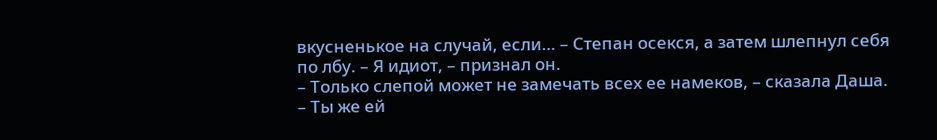вкусненькое на случай, если… – Степан осекся, а затем шлепнул себя по лбу. – Я идиот, – признал он.
– Только слепой может не замечать всех ее намеков, – сказала Даша. – Ты же ей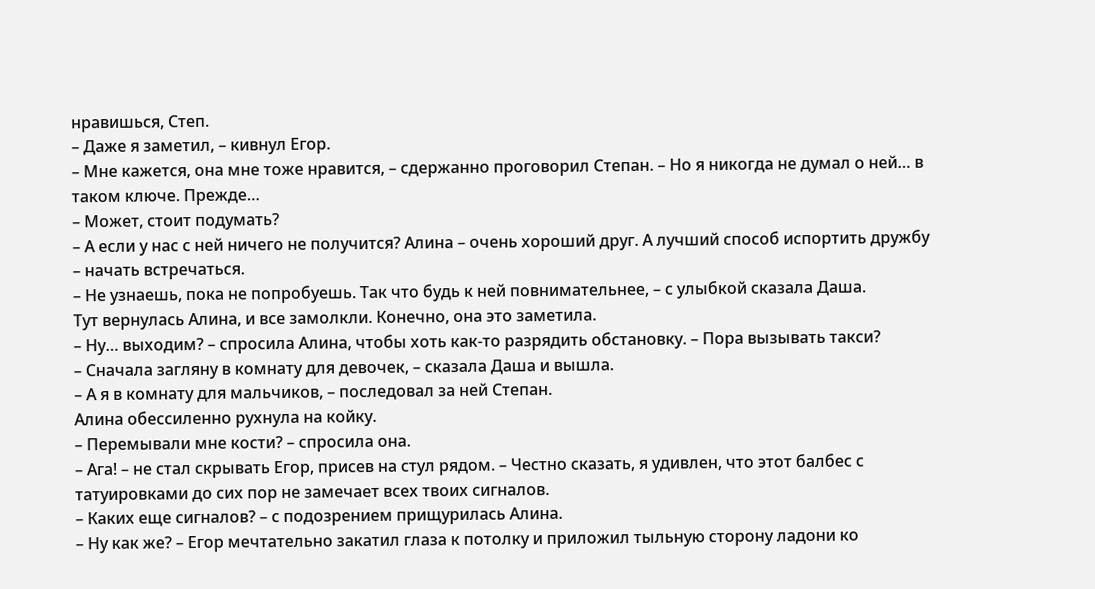нравишься, Степ.
– Даже я заметил, – кивнул Егор.
– Мне кажется, она мне тоже нравится, – сдержанно проговорил Степан. – Но я никогда не думал о ней… в таком ключе. Прежде…
– Может, стоит подумать?
– А если у нас с ней ничего не получится? Алина – очень хороший друг. А лучший способ испортить дружбу – начать встречаться.
– Не узнаешь, пока не попробуешь. Так что будь к ней повнимательнее, – с улыбкой сказала Даша.
Тут вернулась Алина, и все замолкли. Конечно, она это заметила.
– Ну… выходим? – спросила Алина, чтобы хоть как-то разрядить обстановку. – Пора вызывать такси?
– Сначала загляну в комнату для девочек, – сказала Даша и вышла.
– А я в комнату для мальчиков, – последовал за ней Степан.
Алина обессиленно рухнула на койку.
– Перемывали мне кости? – спросила она.
– Ага! – не стал скрывать Егор, присев на стул рядом. – Честно сказать, я удивлен, что этот балбес с татуировками до сих пор не замечает всех твоих сигналов.
– Каких еще сигналов? – с подозрением прищурилась Алина.
– Ну как же? – Егор мечтательно закатил глаза к потолку и приложил тыльную сторону ладони ко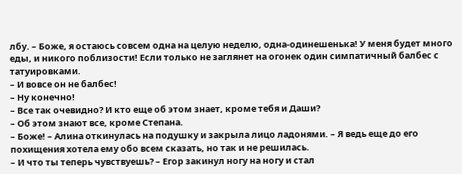лбу. – Боже, я остаюсь совсем одна на целую неделю, одна-одинешенька! У меня будет много еды, и никого поблизости! Если только не заглянет на огонек один симпатичный балбес с татуировками.
– И вовсе он не балбес!
– Ну конечно!
– Все так очевидно? И кто еще об этом знает, кроме тебя и Даши?
– Об этом знают все, кроме Степана.
– Боже! – Алина откинулась на подушку и закрыла лицо ладонями. – Я ведь еще до его похищения хотела ему обо всем сказать, но так и не решилась.
– И что ты теперь чувствуешь? – Егор закинул ногу на ногу и стал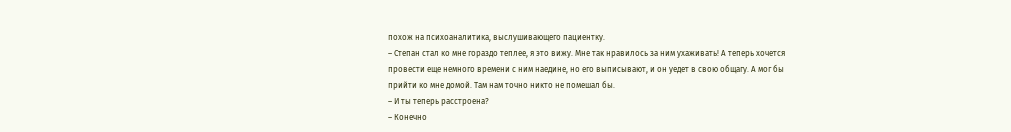похож на психоаналитика, выслушивающего пациентку.
– Степан стал ко мне гораздо теплее, я это вижу. Мне так нравилось за ним ухаживать! А теперь хочется провести еще немного времени с ним наедине, но его выписывают, и он уедет в свою общагу. А мог бы прийти ко мне домой. Там нам точно никто не помешал бы.
– И ты теперь расстроена?
– Конечно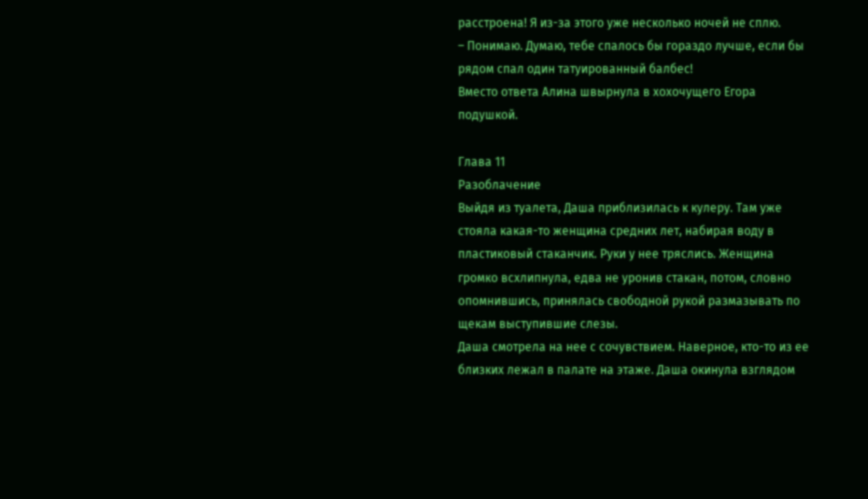расстроена! Я из-за этого уже несколько ночей не сплю.
– Понимаю. Думаю, тебе спалось бы гораздо лучше, если бы рядом спал один татуированный балбес!
Вместо ответа Алина швырнула в хохочущего Егора подушкой.

Глава 11
Разоблачение
Выйдя из туалета, Даша приблизилась к кулеру. Там уже стояла какая-то женщина средних лет, набирая воду в пластиковый стаканчик. Руки у нее тряслись. Женщина громко всхлипнула, едва не уронив стакан, потом, словно опомнившись, принялась свободной рукой размазывать по щекам выступившие слезы.
Даша смотрела на нее с сочувствием. Наверное, кто-то из ее близких лежал в палате на этаже. Даша окинула взглядом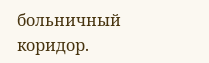больничный коридор.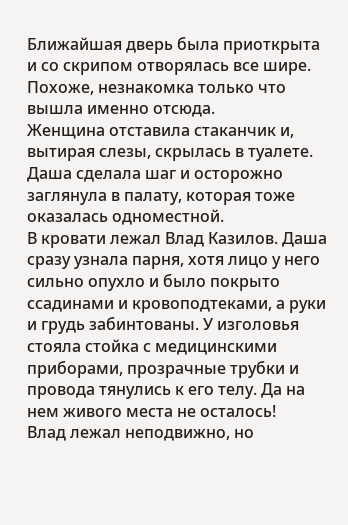Ближайшая дверь была приоткрыта и со скрипом отворялась все шире. Похоже, незнакомка только что вышла именно отсюда.
Женщина отставила стаканчик и, вытирая слезы, скрылась в туалете. Даша сделала шаг и осторожно заглянула в палату, которая тоже оказалась одноместной.
В кровати лежал Влад Казилов. Даша сразу узнала парня, хотя лицо у него сильно опухло и было покрыто ссадинами и кровоподтеками, а руки и грудь забинтованы. У изголовья стояла стойка с медицинскими приборами, прозрачные трубки и провода тянулись к его телу. Да на нем живого места не осталось!
Влад лежал неподвижно, но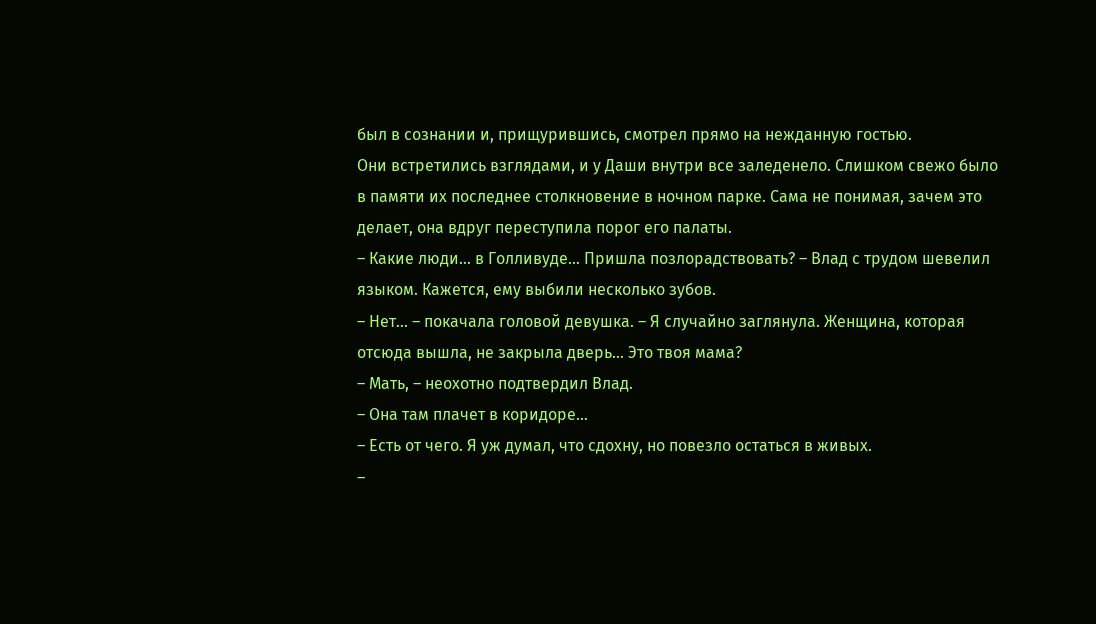был в сознании и, прищурившись, смотрел прямо на нежданную гостью.
Они встретились взглядами, и у Даши внутри все заледенело. Слишком свежо было в памяти их последнее столкновение в ночном парке. Сама не понимая, зачем это делает, она вдруг переступила порог его палаты.
– Какие люди… в Голливуде… Пришла позлорадствовать? – Влад с трудом шевелил языком. Кажется, ему выбили несколько зубов.
– Нет… – покачала головой девушка. – Я случайно заглянула. Женщина, которая отсюда вышла, не закрыла дверь… Это твоя мама?
– Мать, – неохотно подтвердил Влад.
– Она там плачет в коридоре…
– Есть от чего. Я уж думал, что сдохну, но повезло остаться в живых.
–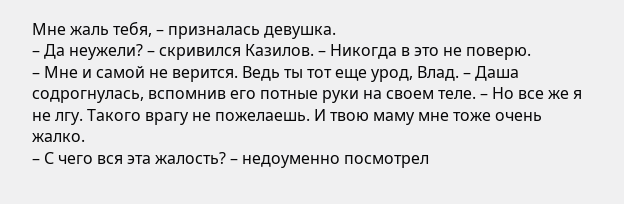Мне жаль тебя, – призналась девушка.
– Да неужели? – скривился Казилов. – Никогда в это не поверю.
– Мне и самой не верится. Ведь ты тот еще урод, Влад. – Даша содрогнулась, вспомнив его потные руки на своем теле. – Но все же я не лгу. Такого врагу не пожелаешь. И твою маму мне тоже очень жалко.
– С чего вся эта жалость? – недоуменно посмотрел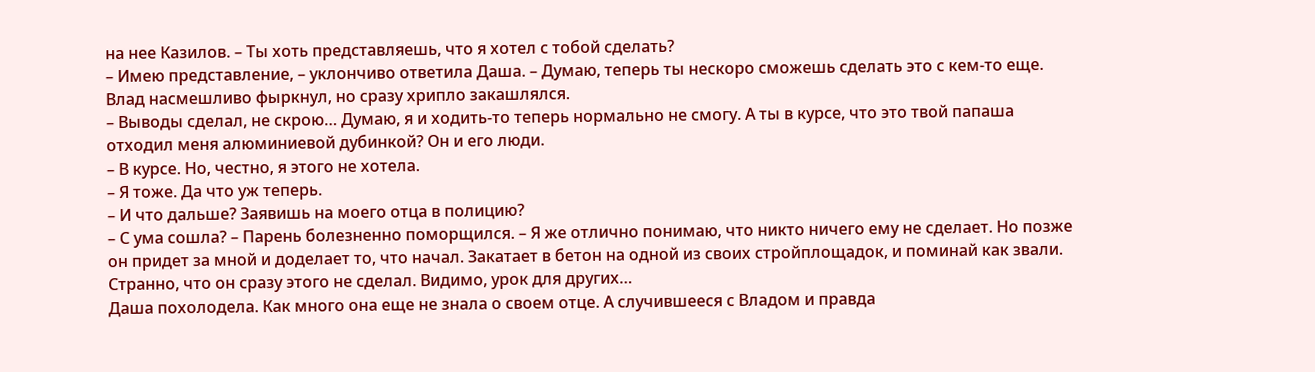на нее Казилов. – Ты хоть представляешь, что я хотел с тобой сделать?
– Имею представление, – уклончиво ответила Даша. – Думаю, теперь ты нескоро сможешь сделать это с кем-то еще.
Влад насмешливо фыркнул, но сразу хрипло закашлялся.
– Выводы сделал, не скрою… Думаю, я и ходить-то теперь нормально не смогу. А ты в курсе, что это твой папаша отходил меня алюминиевой дубинкой? Он и его люди.
– В курсе. Но, честно, я этого не хотела.
– Я тоже. Да что уж теперь.
– И что дальше? Заявишь на моего отца в полицию?
– С ума сошла? – Парень болезненно поморщился. – Я же отлично понимаю, что никто ничего ему не сделает. Но позже он придет за мной и доделает то, что начал. Закатает в бетон на одной из своих стройплощадок, и поминай как звали. Странно, что он сразу этого не сделал. Видимо, урок для других…
Даша похолодела. Как много она еще не знала о своем отце. А случившееся с Владом и правда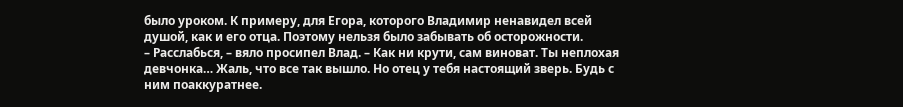было уроком. К примеру, для Егора, которого Владимир ненавидел всей душой, как и его отца. Поэтому нельзя было забывать об осторожности.
– Расслабься, – вяло просипел Влад. – Как ни крути, сам виноват. Ты неплохая девчонка… Жаль, что все так вышло. Но отец у тебя настоящий зверь. Будь с ним поаккуратнее.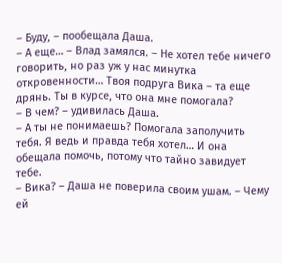– Буду, – пообещала Даша.
– А еще… – Влад замялся. – Не хотел тебе ничего говорить, но раз уж у нас минутка откровенности… Твоя подруга Вика – та еще дрянь. Ты в курсе, что она мне помогала?
– В чем? – удивилась Даша.
– А ты не понимаешь? Помогала заполучить тебя. Я ведь и правда тебя хотел… И она обещала помочь, потому что тайно завидует тебе.
– Вика? – Даша не поверила своим ушам. – Чему ей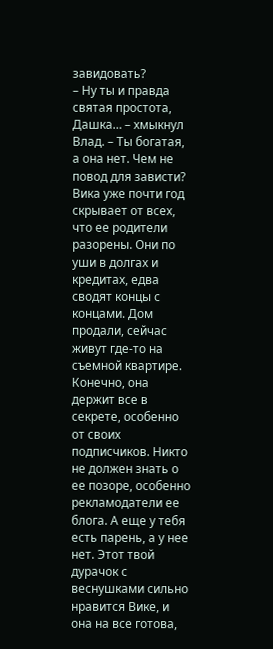завидовать?
– Ну ты и правда святая простота, Дашка… – хмыкнул Влад. – Ты богатая, а она нет. Чем не повод для зависти? Вика уже почти год скрывает от всех, что ее родители разорены. Они по уши в долгах и кредитах, едва сводят концы с концами. Дом продали, сейчас живут где-то на съемной квартире. Конечно, она держит все в секрете, особенно от своих подписчиков. Никто не должен знать о ее позоре, особенно рекламодатели ее блога. А еще у тебя есть парень, а у нее нет. Этот твой дурачок с веснушками сильно нравится Вике, и она на все готова,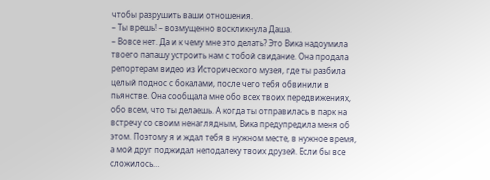чтобы разрушить ваши отношения.
– Ты врешь! – возмущенно воскликнула Даша.
– Вовсе нет. Да и к чему мне это делать? Это Вика надоумила твоего папашу устроить нам с тобой свидание. Она продала репортерам видео из Исторического музея, где ты разбила целый поднос с бокалами, после чего тебя обвинили в пьянстве. Она сообщала мне обо всех твоих передвижениях, обо всем, что ты делаешь. А когда ты отправилась в парк на встречу со своим ненаглядным, Вика предупредила меня об этом. Поэтому я и ждал тебя в нужном месте, в нужное время, а мой друг поджидал неподалеку твоих друзей. Если бы все сложилось…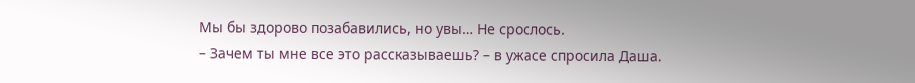Мы бы здорово позабавились, но увы… Не срослось.
– Зачем ты мне все это рассказываешь? – в ужасе спросила Даша.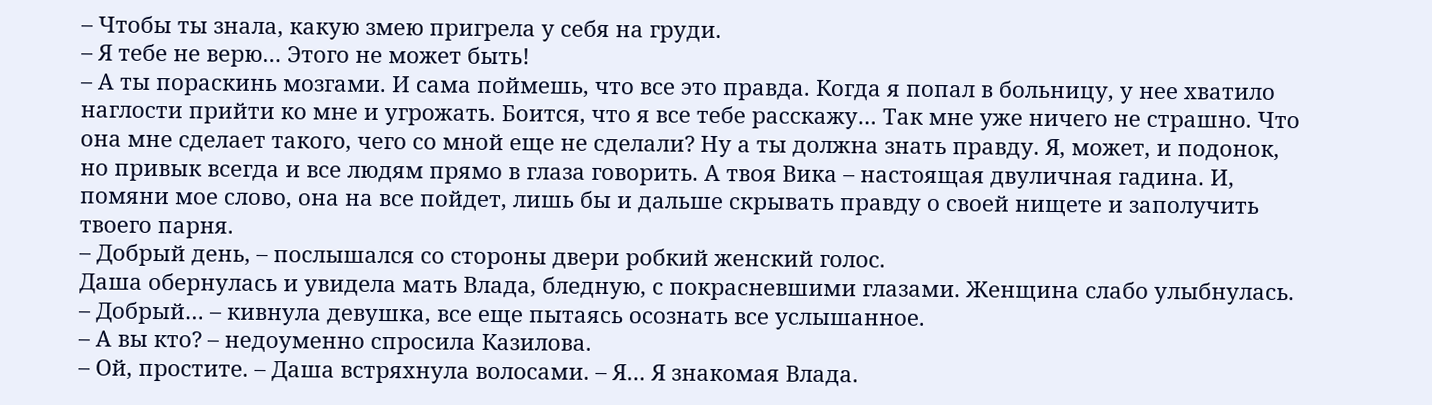– Чтобы ты знала, какую змею пригрела у себя на груди.
– Я тебе не верю… Этого не может быть!
– А ты пораскинь мозгами. И сама поймешь, что все это правда. Когда я попал в больницу, у нее хватило наглости прийти ко мне и угрожать. Боится, что я все тебе расскажу… Так мне уже ничего не страшно. Что она мне сделает такого, чего со мной еще не сделали? Ну а ты должна знать правду. Я, может, и подонок, но привык всегда и все людям прямо в глаза говорить. А твоя Вика – настоящая двуличная гадина. И, помяни мое слово, она на все пойдет, лишь бы и дальше скрывать правду о своей нищете и заполучить твоего парня.
– Добрый день, – послышался со стороны двери робкий женский голос.
Даша обернулась и увидела мать Влада, бледную, с покрасневшими глазами. Женщина слабо улыбнулась.
– Добрый… – кивнула девушка, все еще пытаясь осознать все услышанное.
– А вы кто? – недоуменно спросила Казилова.
– Ой, простите. – Даша встряхнула волосами. – Я… Я знакомая Влада.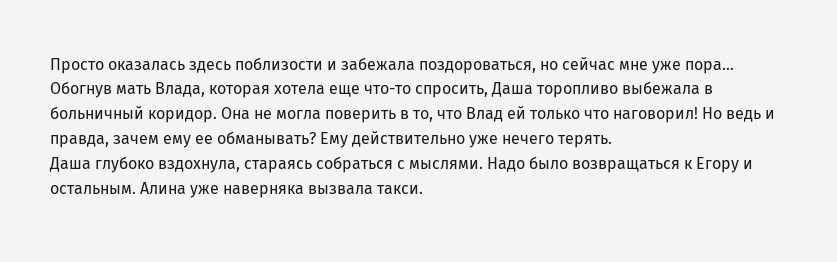Просто оказалась здесь поблизости и забежала поздороваться, но сейчас мне уже пора…
Обогнув мать Влада, которая хотела еще что-то спросить, Даша торопливо выбежала в больничный коридор. Она не могла поверить в то, что Влад ей только что наговорил! Но ведь и правда, зачем ему ее обманывать? Ему действительно уже нечего терять.
Даша глубоко вздохнула, стараясь собраться с мыслями. Надо было возвращаться к Егору и остальным. Алина уже наверняка вызвала такси.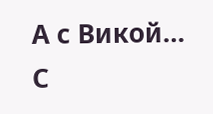А с Викой… С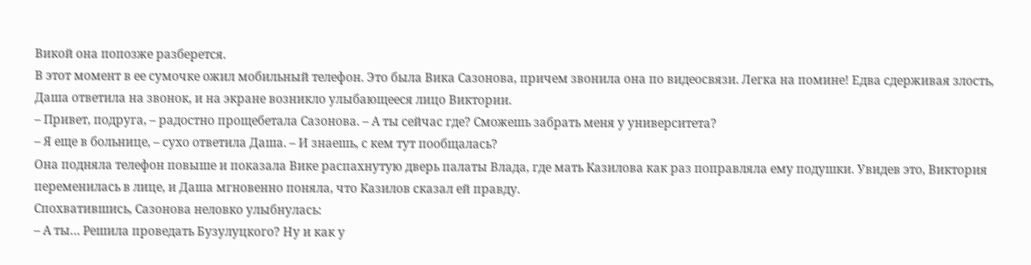Викой она попозже разберется.
В этот момент в ее сумочке ожил мобильный телефон. Это была Вика Сазонова, причем звонила она по видеосвязи. Легка на помине! Едва сдерживая злость, Даша ответила на звонок, и на экране возникло улыбающееся лицо Виктории.
– Привет, подруга, – радостно прощебетала Сазонова. – А ты сейчас где? Сможешь забрать меня у университета?
– Я еще в больнице, – сухо ответила Даша. – И знаешь, с кем тут пообщалась?
Она подняла телефон повыше и показала Вике распахнутую дверь палаты Влада, где мать Казилова как раз поправляла ему подушки. Увидев это, Виктория переменилась в лице, и Даша мгновенно поняла, что Казилов сказал ей правду.
Спохватившись, Сазонова неловко улыбнулась:
– А ты… Решила проведать Бузулуцкого? Ну и как у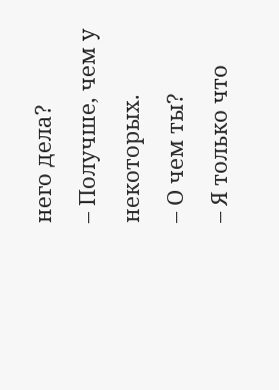него дела?
– Получше, чем у некоторых.
– О чем ты?
– Я только что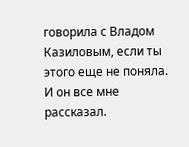говорила с Владом Казиловым, если ты этого еще не поняла. И он все мне рассказал.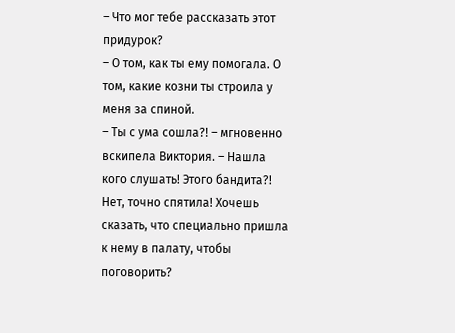– Что мог тебе рассказать этот придурок?
– О том, как ты ему помогала. О том, какие козни ты строила у меня за спиной.
– Ты с ума сошла?! – мгновенно вскипела Виктория. – Нашла кого слушать! Этого бандита?! Нет, точно спятила! Хочешь сказать, что специально пришла к нему в палату, чтобы поговорить?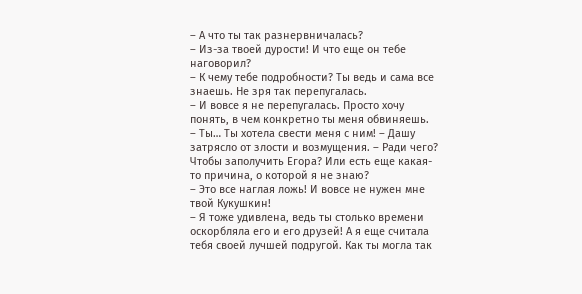– А что ты так разнервничалась?
– Из-за твоей дурости! И что еще он тебе наговорил?
– К чему тебе подробности? Ты ведь и сама все знаешь. Не зря так перепугалась.
– И вовсе я не перепугалась. Просто хочу понять, в чем конкретно ты меня обвиняешь.
– Ты… Ты хотела свести меня с ним! – Дашу затрясло от злости и возмущения. – Ради чего? Чтобы заполучить Егора? Или есть еще какая-то причина, о которой я не знаю?
– Это все наглая ложь! И вовсе не нужен мне твой Кукушкин!
– Я тоже удивлена, ведь ты столько времени оскорбляла его и его друзей! А я еще считала тебя своей лучшей подругой. Как ты могла так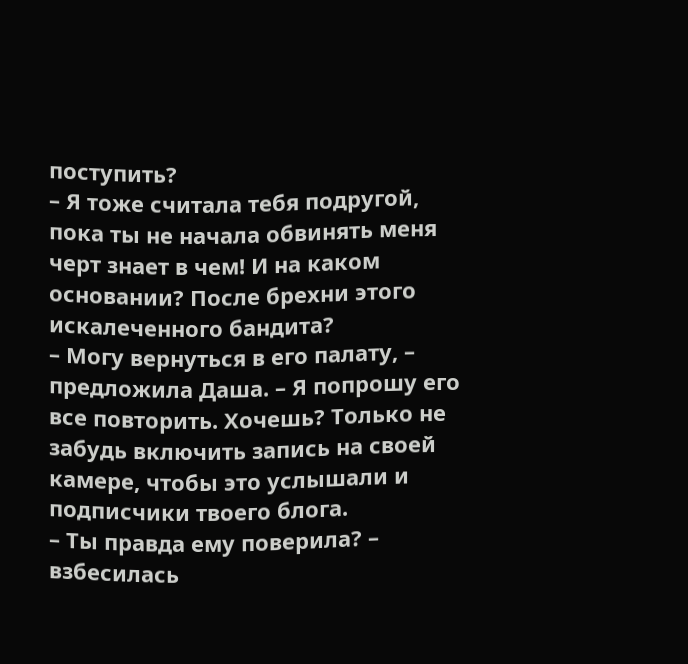поступить?
– Я тоже считала тебя подругой, пока ты не начала обвинять меня черт знает в чем! И на каком основании? После брехни этого искалеченного бандита?
– Могу вернуться в его палату, – предложила Даша. – Я попрошу его все повторить. Хочешь? Только не забудь включить запись на своей камере, чтобы это услышали и подписчики твоего блога.
– Ты правда ему поверила? – взбесилась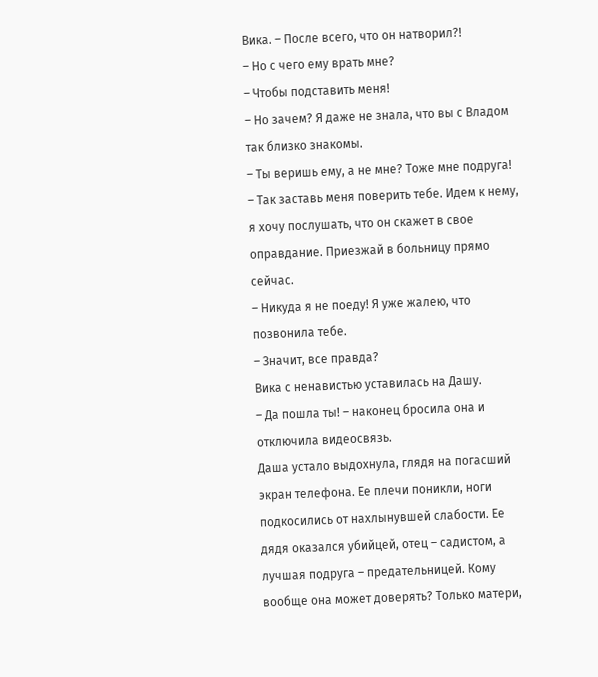Вика. – После всего, что он натворил?!
– Но с чего ему врать мне?
– Чтобы подставить меня!
– Но зачем? Я даже не знала, что вы с Владом так близко знакомы.
– Ты веришь ему, а не мне? Тоже мне подруга!
– Так заставь меня поверить тебе. Идем к нему, я хочу послушать, что он скажет в свое оправдание. Приезжай в больницу прямо сейчас.
– Никуда я не поеду! Я уже жалею, что позвонила тебе.
– Значит, все правда?
Вика с ненавистью уставилась на Дашу.
– Да пошла ты! – наконец бросила она и отключила видеосвязь.
Даша устало выдохнула, глядя на погасший экран телефона. Ее плечи поникли, ноги подкосились от нахлынувшей слабости. Ее дядя оказался убийцей, отец – садистом, а лучшая подруга – предательницей. Кому вообще она может доверять? Только матери,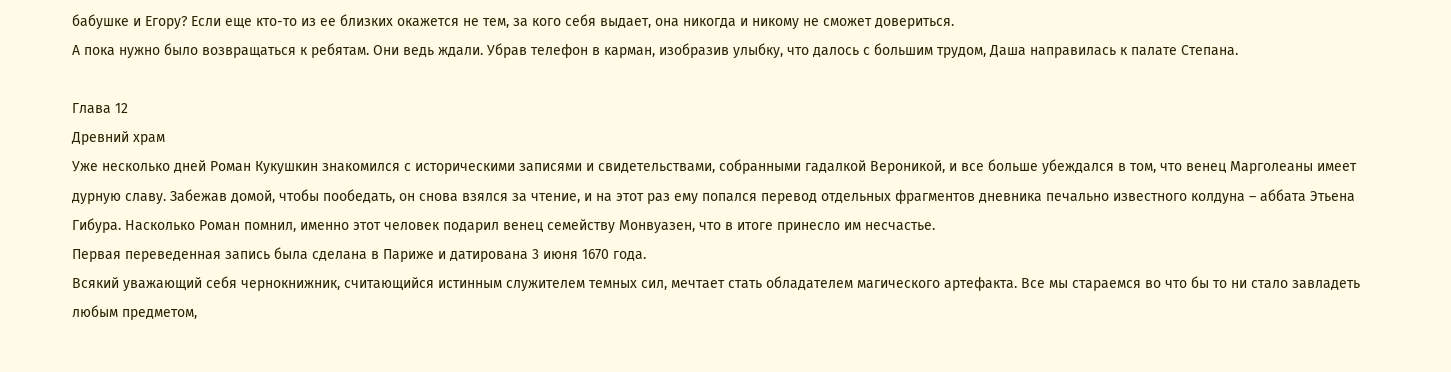бабушке и Егору? Если еще кто-то из ее близких окажется не тем, за кого себя выдает, она никогда и никому не сможет довериться.
А пока нужно было возвращаться к ребятам. Они ведь ждали. Убрав телефон в карман, изобразив улыбку, что далось с большим трудом, Даша направилась к палате Степана.

Глава 12
Древний храм
Уже несколько дней Роман Кукушкин знакомился с историческими записями и свидетельствами, собранными гадалкой Вероникой, и все больше убеждался в том, что венец Марголеаны имеет дурную славу. Забежав домой, чтобы пообедать, он снова взялся за чтение, и на этот раз ему попался перевод отдельных фрагментов дневника печально известного колдуна – аббата Этьена Гибура. Насколько Роман помнил, именно этот человек подарил венец семейству Монвуазен, что в итоге принесло им несчастье.
Первая переведенная запись была сделана в Париже и датирована 3 июня 1670 года.
Всякий уважающий себя чернокнижник, считающийся истинным служителем темных сил, мечтает стать обладателем магического артефакта. Все мы стараемся во что бы то ни стало завладеть любым предметом,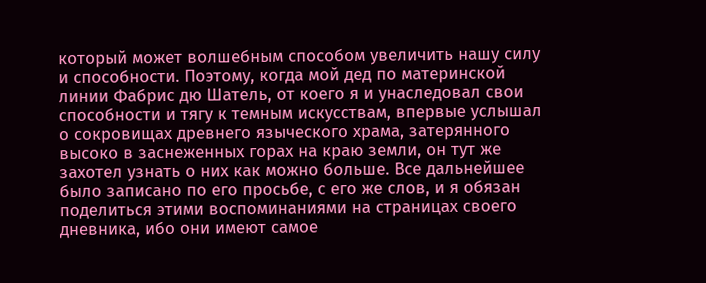который может волшебным способом увеличить нашу силу и способности. Поэтому, когда мой дед по материнской линии Фабрис дю Шатель, от коего я и унаследовал свои способности и тягу к темным искусствам, впервые услышал о сокровищах древнего языческого храма, затерянного высоко в заснеженных горах на краю земли, он тут же захотел узнать о них как можно больше. Все дальнейшее было записано по его просьбе, с его же слов, и я обязан поделиться этими воспоминаниями на страницах своего дневника, ибо они имеют самое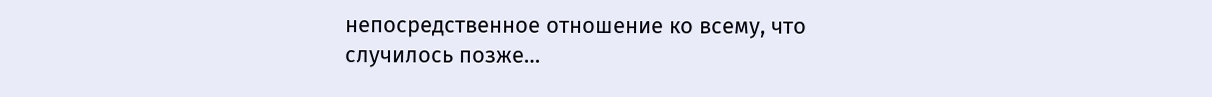непосредственное отношение ко всему, что случилось позже…